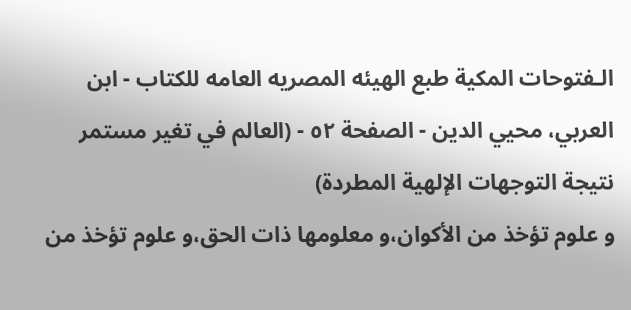الـفتوحات المکية طبع الهيئه المصريه العامه للکتاب - ابن العربي، محيي الدين - الصفحة ٥٢ - (العالم في تغير مستمر نتيجة التوجهات الإلهية المطردة)
و علوم تؤخذ من الأكوان،و معلومها ذات الحق،و علوم تؤخذ من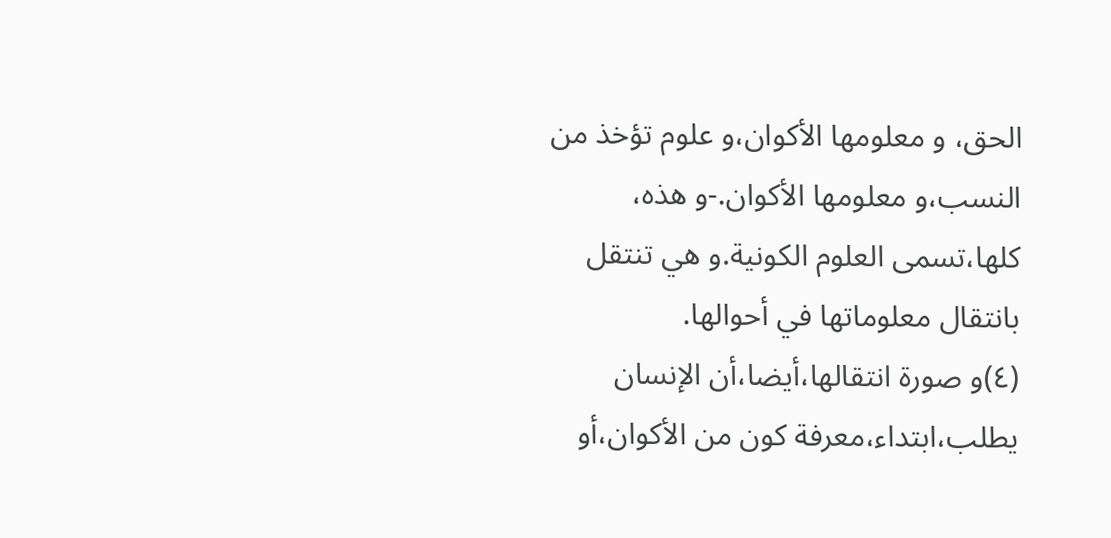الحق، و معلومها الأكوان،و علوم تؤخذ من النسب،و معلومها الأكوان.-و هذه، كلها،تسمى العلوم الكونية.و هي تنتقل بانتقال معلوماتها في أحوالها.
(٤)و صورة انتقالها،أيضا،أن الإنسان يطلب،ابتداء،معرفة كون من الأكوان،أو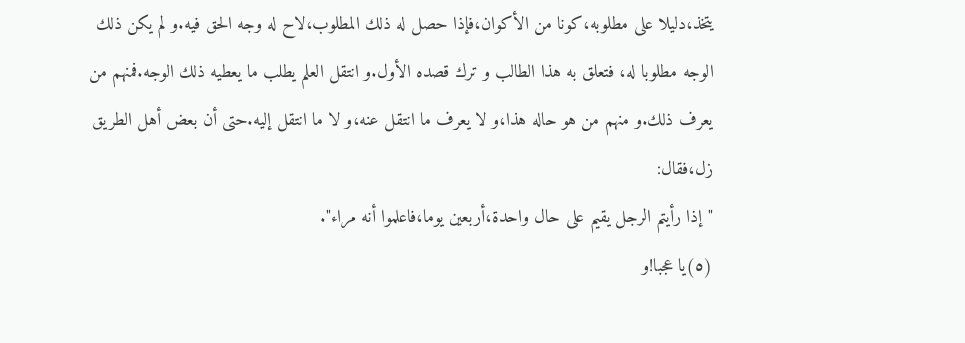يتخذ،دليلا على مطلوبه،كونا من الأكوان،فإذا حصل له ذلك المطلوب،لاح له وجه الحق فيه.و لم يكن ذلك الوجه مطلوبا له، فتعلق به هذا الطالب و ترك قصده الأول.و انتقل العلم يطلب ما يعطيه ذلك الوجه.فمنهم من يعرف ذلك.و منهم من هو حاله هذا،و لا يعرف ما انتقل عنه،و لا ما انتقل إليه.حتى أن بعض أهل الطريق زل،فقال:
"إذا رأيتم الرجل يقيم على حال واحدة،أربعين يوما،فاعلموا أنه مراء".
(٥)يا عجبا!و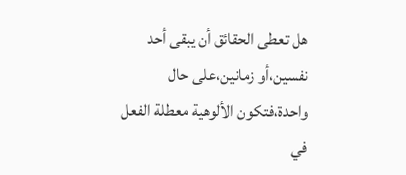هل تعطى الحقائق أن يبقى أحد نفسين،أو زمانين،على حال واحدة،فتكون الألوهية معطلة الفعل في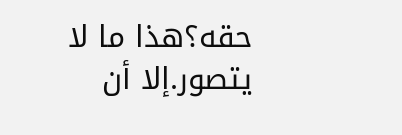حقه؟هذا ما لا يتصور.إلا أن